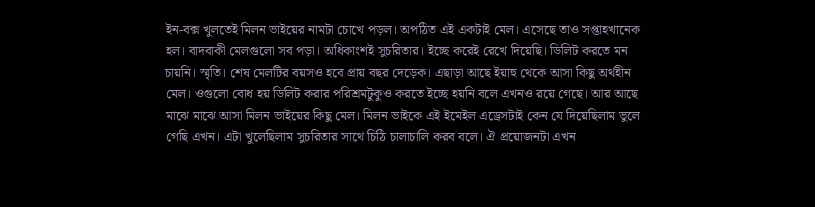ইন-বক্স খুলতেই মিলন ভাইয়ের নামটা চোখে পড়ল। অপঠিত এই একটাই মেল। এসেছে তাও সপ্তাহখানেক হল। বাদবাকী মেলগুলো সব পড়া। অধিকাংশই সুচরিতার। ইচ্ছে করেই রেখে দিয়েছি। ডিলিট করতে মন চায়নি। স্মৃতি। শেষ মেলটির বয়সও হবে প্রায় বছর দেড়েক। এছাড়া আছে ইয়াহু থেকে আসা কিছু অর্থহীন মেল। ওগুলো বোধ হয় ডিলিট করার পরিশ্রমটুকুও করতে ইচ্ছে হয়নি বলে এখনও রয়ে গেছে। আর আছে মাঝে মাঝে আসা মিলন ভাইয়ের কিছু মেল। মিলন ভাইকে এই ইমেইল এড্রেসটাই কেন যে দিয়েছিলাম ভুলে গেছি এখন। এটা খুলেছিলাম সুচরিতার সাথে চিঠি চালাচালি করব বলে। ঐ প্রয়োজনটা এখন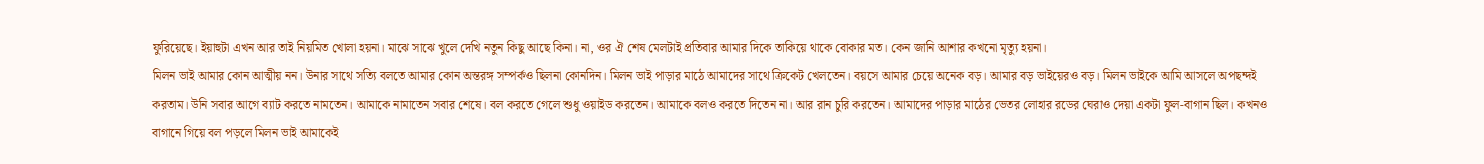ফুরিয়েছে। ইয়াহুটা এখন আর তাই নিয়মিত খোলা হয়না। মাঝে সাঝে খুলে দেখি নতুন কিছু আছে কিনা। না, ওর ঐ শেষ মেলটাই প্রতিবার আমার দিকে তাকিয়ে থাকে বোকার মত। কেন জানি আশার কখনো মৃত্যু হয়না।
মিলন ভাই আমার কোন আত্মীয় নন। উনার সাথে সত্যি বলতে আমার কোন অন্তরঙ্গ সম্পর্কও ছিলনা কোনদিন। মিলন ভাই পাড়ার মাঠে আমাদের সাথে ক্রিকেট খেলতেন। বয়সে আমার চেয়ে অনেক বড়। আমার বড় ভাইয়েরও বড়। মিলন ভাইকে আমি আসলে অপছন্দই করতাম। উনি সবার আগে ব্যাট করতে নামতেন। আমাকে নামাতেন সবার শেষে। বল করতে গেলে শুধু ওয়াইড করতেন। আমাকে বলও করতে দিতেন না। আর রান চুরি করতেন। আমাদের পাড়ার মাঠের ভেতর লোহার রডের ঘেরাও দেয়া একটা ফুল-বাগান ছিল। কখনও বাগানে গিয়ে বল পড়লে মিলন ভাই আমাকেই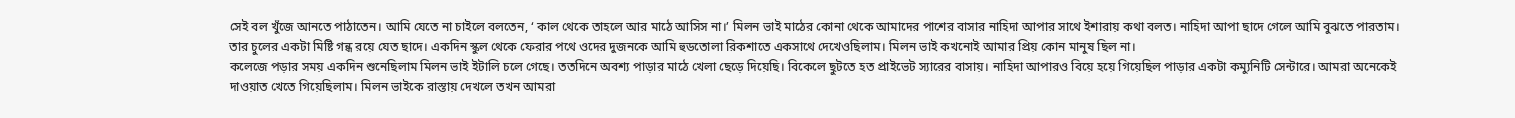সেই বল খুঁজে আনতে পাঠাতেন। আমি যেতে না চাইলে বলতেন, ‘ কাল থেকে তাহলে আর মাঠে আসিস না।’ মিলন ভাই মাঠের কোনা থেকে আমাদের পাশের বাসার নাহিদা আপার সাথে ইশারায় কথা বলত। নাহিদা আপা ছাদে গেলে আমি বুঝতে পারতাম। তার চুলের একটা মিষ্টি গন্ধ রয়ে যেত ছাদে। একদিন স্কুল থেকে ফেরার পথে ওদের দুজনকে আমি হুডতোলা রিকশাতে একসাথে দেখেওছিলাম। মিলন ভাই কখনোই আমার প্রিয় কোন মানুষ ছিল না।
কলেজে পড়ার সময় একদিন শুনেছিলাম মিলন ভাই ইটালি চলে গেছে। ততদিনে অবশ্য পাড়ার মাঠে খেলা ছেড়ে দিয়েছি। বিকেলে ছুটতে হত প্রাইভেট স্যারের বাসায়। নাহিদা আপারও বিয়ে হয়ে গিয়েছিল পাড়ার একটা কম্যুনিটি সেন্টারে। আমরা অনেকেই দাওয়াত খেতে গিয়েছিলাম। মিলন ভাইকে রাস্তায় দেখলে তখন আমরা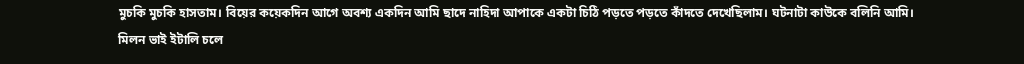মুচকি মুচকি হাসতাম। বিয়ের কয়েকদিন আগে অবশ্য একদিন আমি ছাদে নাহিদা আপাকে একটা চিঠি পড়তে পড়তে কাঁদতে দেখেছিলাম। ঘটনাটা কাউকে বলিনি আমি। মিলন ভাই ইটালি চলে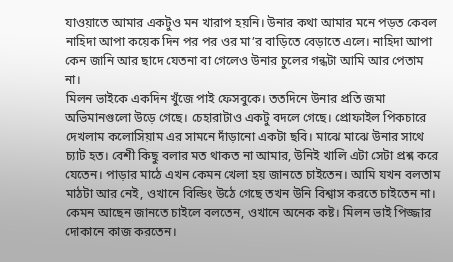যাওয়াতে আমার একটুও মন খারাপ হয়নি। উনার কথা আমার মনে পড়ত কেবল নাহিদা আপা কয়েক দিন পর পর ওর মা’র বাড়িতে বেড়াতে এলে। নাহিদা আপা কেন জানি আর ছাদে যেতনা বা গেলেও উনার চুলের গন্ধটা আমি আর পেতাম না।
মিলন ভাইকে একদিন খুঁজে পাই ফেসবুকে। ততদিনে উনার প্রতি জমা অভিমানগুলো উড়ে গেছে। চেহারাটাও একটু বদলে গেছে। প্রোফাইল পিকচারে দেখলাম কলোসিয়াম এর সামনে দাঁড়ানো একটা ছবি। মাঝে মাঝে উনার সাথে চ্যাট হত। বেশী কিছু বলার মত থাকত না আমার, উনিই খালি এটা সেটা প্রশ্ন করে যেতেন। পাড়ার মাঠে এখন কেমন খেলা হয় জানতে চাইতেন। আমি যখন বলতাম মাঠটা আর নেই, ওখানে বিল্ডিং উঠে গেছে তখন উনি বিশ্বাস করতে চাইতেন না। কেমন আছেন জানতে চাইলে বলতেন, ওখানে অনেক কষ্ট। মিলন ভাই পিজ্জার দোকানে কাজ করতেন।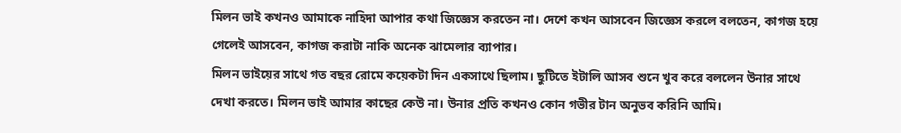মিলন ভাই কখনও আমাকে নাহিদা আপার কথা জিজ্ঞেস করতেন না। দেশে কখন আসবেন জিজ্ঞেস করলে বলতেন, কাগজ হয়ে গেলেই আসবেন, কাগজ করাটা নাকি অনেক ঝামেলার ব্যাপার।
মিলন ভাইয়ের সাথে গত বছর রোমে কয়েকটা দিন একসাথে ছিলাম। ছুটিতে ইটালি আসব শুনে খুব করে বললেন উনার সাথে দেখা করতে। মিলন ভাই আমার কাছের কেউ না। উনার প্রতি কখনও কোন গভীর টান অনুভব করিনি আমি।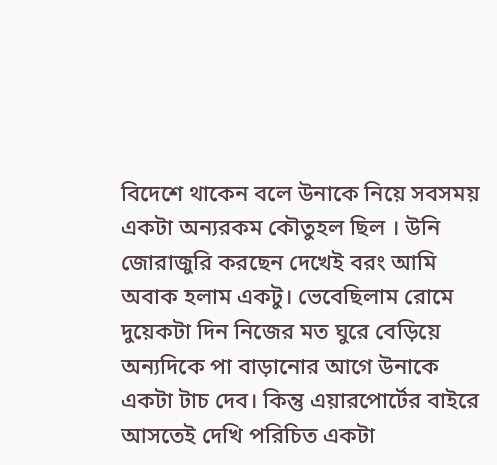বিদেশে থাকেন বলে উনাকে নিয়ে সবসময় একটা অন্যরকম কৌতুহল ছিল । উনি জোরাজুরি করছেন দেখেই বরং আমি অবাক হলাম একটু। ভেবেছিলাম রোমে দুয়েকটা দিন নিজের মত ঘুরে বেড়িয়ে অন্যদিকে পা বাড়ানোর আগে উনাকে একটা টাচ দেব। কিন্তু এয়ারপোর্টের বাইরে আসতেই দেখি পরিচিত একটা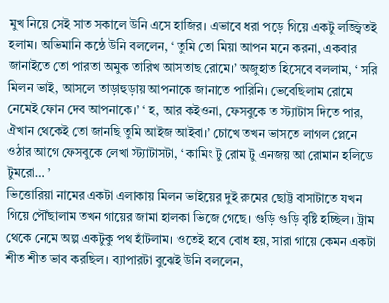মুখ নিয়ে সেই সাত সকালে উনি এসে হাজির। এভাবে ধরা পড়ে গিয়ে একটু লজ্জ্বিতই হলাম। অভিমানি কন্ঠে উনি বললেন, ‘ তুমি তো মিয়া আপন মনে করনা, একবার জানাইতে তো পারতা অমুক তারিখ আসতাছ রোমে।’ অজুহাত হিসেবে বললাম, ‘ সরি মিলন ভাই, আসলে তাড়াহুড়ায় আপনাকে জানাতে পারিনি। ভেবেছিলাম রোমে নেমেই ফোন দেব আপনাকে।’ ‘ হ, আর কইওনা, ফেসবুকে ত স্ট্যাটাস দিতে পার, ঐখান থেকেই তো জানছি তুমি আইজ আইবা।’ চোখে তখন ভাসতে লাগল প্লেনে ওঠার আগে ফেসবুকে লেখা স্ট্যাটাসটা, ‘ কামিং টু রোম টু এনজয় আ রোমান হলিডে টুমরো… ’
ভিত্তোরিয়া নামের একটা এলাকায় মিলন ভাইয়ের দুই রুমের ছোট্ট বাসাটাতে যখন গিয়ে পৌঁছালাম তখন গায়ের জামা হালকা ভিজে গেছে। গুড়ি গুড়ি বৃষ্টি হচ্ছিল। ট্রাম থেকে নেমে অল্প একটুকু পথ হাঁটলাম। ওতেই হবে বোধ হয়, সারা গায়ে কেমন একটা শীত শীত ভাব করছিল। ব্যাপারটা বুঝেই উনি বললেন,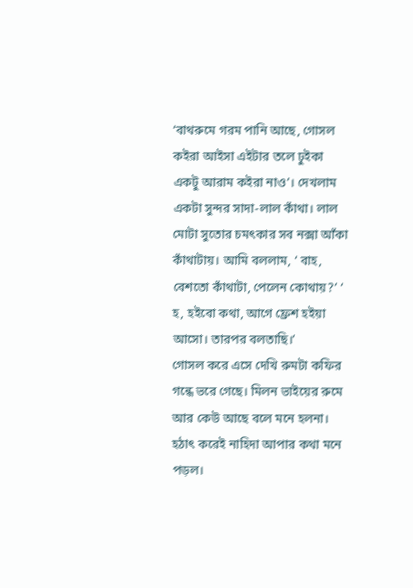‘বাথরুমে গরম পানি আছে, গোসল কইরা আইসা এইটার তলে ঢুইকা একটু আরাম কইরা নাও’। দেখলাম একটা সুন্দর সাদা-লাল কাঁথা। লাল মোটা সুতোর চমৎকার সব নক্সা আঁকা কাঁথাটায়। আমি বললাম, ‘ বাহ, বেশতো কাঁথাটা, পেলেন কোথায়?’ ‘ হ, হইবো কথা, আগে ফ্রেশ হইয়া আসো। তারপর বলতাছি।’
গোসল করে এসে দেখি রুমটা কফির গন্ধে ভরে গেছে। মিলন ভাইয়ের রুমে আর কেউ আছে বলে মনে হলনা। হঠাৎ করেই নাহিদা আপার কথা মনে পড়ল।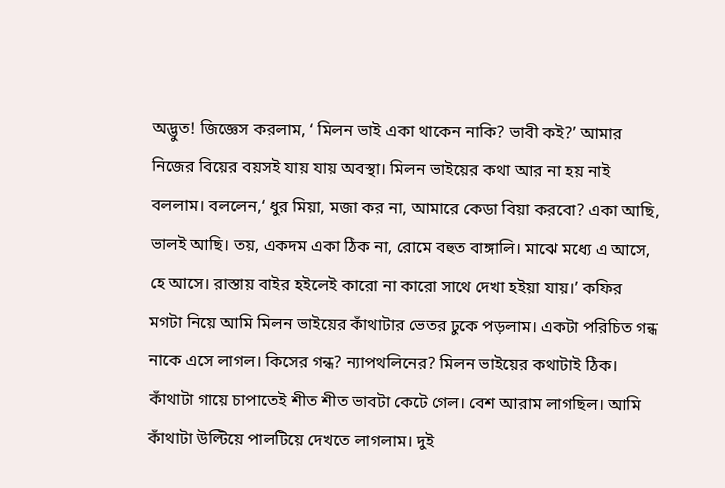অদ্ভুত! জিজ্ঞেস করলাম, ‘ মিলন ভাই একা থাকেন নাকি? ভাবী কই?’ আমার নিজের বিয়ের বয়সই যায় যায় অবস্থা। মিলন ভাইয়ের কথা আর না হয় নাই বললাম। বললেন,‘ ধুর মিয়া, মজা কর না, আমারে কেডা বিয়া করবো? একা আছি, ভালই আছি। তয়, একদম একা ঠিক না, রোমে বহুত বাঙ্গালি। মাঝে মধ্যে এ আসে, হে আসে। রাস্তায় বাইর হইলেই কারো না কারো সাথে দেখা হইয়া যায়।’ কফির মগটা নিয়ে আমি মিলন ভাইয়ের কাঁথাটার ভেতর ঢুকে পড়লাম। একটা পরিচিত গন্ধ নাকে এসে লাগল। কিসের গন্ধ? ন্যাপথলিনের? মিলন ভাইয়ের কথাটাই ঠিক। কাঁথাটা গায়ে চাপাতেই শীত শীত ভাবটা কেটে গেল। বেশ আরাম লাগছিল। আমি কাঁথাটা উল্টিয়ে পালটিয়ে দেখতে লাগলাম। দুই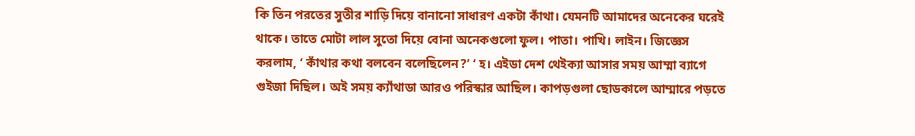কি তিন পরতের সুতীর শাড়ি দিয়ে বানানো সাধারণ একটা কাঁথা। যেমনটি আমাদের অনেকের ঘরেই থাকে। তাতে মোটা লাল সুতো দিয়ে বোনা অনেকগুলো ফুল। পাতা। পাখি। লাইন। জিজ্ঞেস করলাম, ‘ কাঁথার কথা বলবেন বলেছিলেন?’ ‘ হ। এইডা দেশ থেইক্যা আসার সময় আম্মা ব্যাগে গুইজা দিছিল। অই সময় ক্যাঁথাডা আরও পরিস্কার আছিল। কাপড়গুলা ছোডকালে আম্মারে পড়তে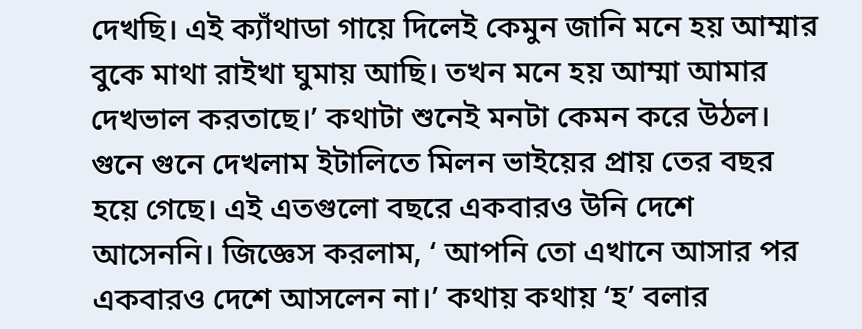দেখছি। এই ক্যাঁথাডা গায়ে দিলেই কেমুন জানি মনে হয় আম্মার বুকে মাথা রাইখা ঘুমায় আছি। তখন মনে হয় আম্মা আমার দেখভাল করতাছে।’ কথাটা শুনেই মনটা কেমন করে উঠল। গুনে গুনে দেখলাম ইটালিতে মিলন ভাইয়ের প্রায় তের বছর হয়ে গেছে। এই এতগুলো বছরে একবারও উনি দেশে আসেননি। জিজ্ঞেস করলাম, ‘ আপনি তো এখানে আসার পর একবারও দেশে আসলেন না।’ কথায় কথায় ‘হ’ বলার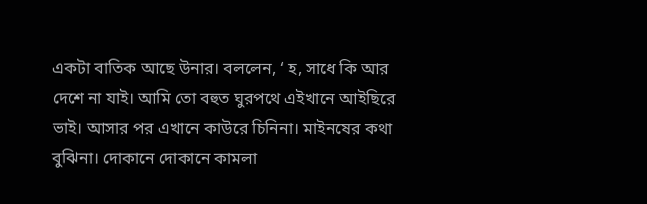একটা বাতিক আছে উনার। বললেন, ‘ হ, সাধে কি আর দেশে না যাই। আমি তো বহুত ঘুরপথে এইখানে আইছিরে ভাই। আসার পর এখানে কাউরে চিনিনা। মাইনষের কথা বুঝিনা। দোকানে দোকানে কামলা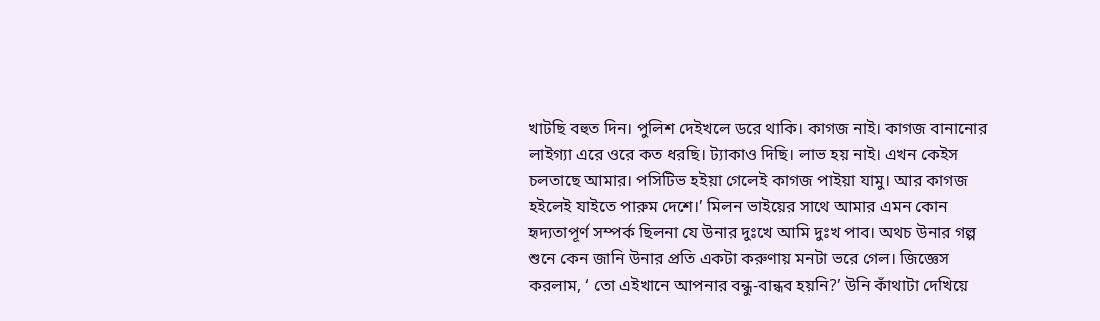খাটছি বহুত দিন। পুলিশ দেইখলে ডরে থাকি। কাগজ নাই। কাগজ বানানোর লাইগ্যা এরে ওরে কত ধরছি। ট্যাকাও দিছি। লাভ হয় নাই। এখন কেইস চলতাছে আমার। পসিটিভ হইয়া গেলেই কাগজ পাইয়া যামু। আর কাগজ হইলেই যাইতে পারুম দেশে।’ মিলন ভাইয়ের সাথে আমার এমন কোন হৃদ্যতাপূর্ণ সম্পর্ক ছিলনা যে উনার দুঃখে আমি দুঃখ পাব। অথচ উনার গল্প শুনে কেন জানি উনার প্রতি একটা করুণায় মনটা ভরে গেল। জিজ্ঞেস করলাম, ‘ তো এইখানে আপনার বন্ধু-বান্ধব হয়নি?’ উনি কাঁথাটা দেখিয়ে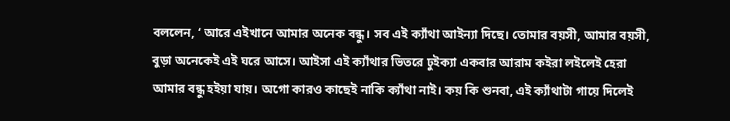বললেন, ‘ আরে এইখানে আমার অনেক বন্ধু। সব এই ক্যাঁথা আইন্যা দিছে। তোমার বয়সী, আমার বয়সী, বুড়া অনেকেই এই ঘরে আসে। আইসা এই ক্যাঁথার ভিতরে ঢুইক্যা একবার আরাম কইরা লইলেই হেরা আমার বন্ধু হইয়া যায়। অগো কারও কাছেই নাকি ক্যাঁথা নাই। কয় কি শুনবা, এই ক্যাঁথাটা গায়ে দিলেই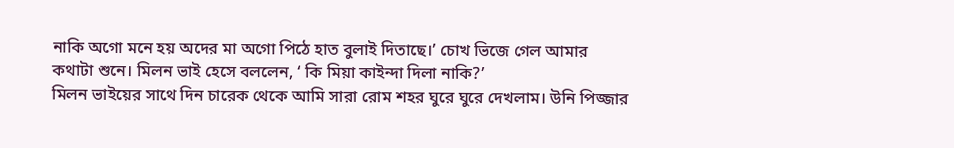নাকি অগো মনে হয় অদের মা অগো পিঠে হাত বুলাই দিতাছে।’ চোখ ভিজে গেল আমার কথাটা শুনে। মিলন ভাই হেসে বললেন, ‘ কি মিয়া কাইন্দা দিলা নাকি?’
মিলন ভাইয়ের সাথে দিন চারেক থেকে আমি সারা রোম শহর ঘুরে ঘুরে দেখলাম। উনি পিজ্জার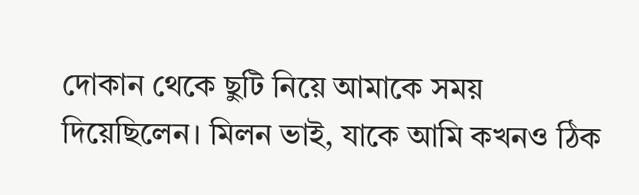দোকান থেকে ছুটি নিয়ে আমাকে সময় দিয়েছিলেন। মিলন ভাই, যাকে আমি কখনও ঠিক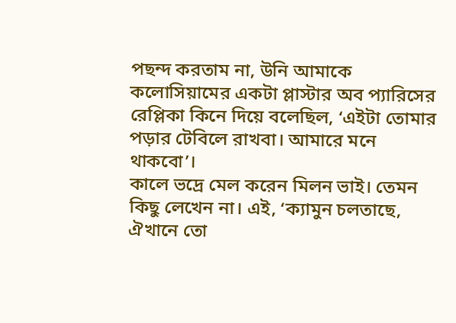পছন্দ করতাম না, উনি আমাকে কলোসিয়ামের একটা প্লাস্টার অব প্যারিসের রেপ্লিকা কিনে দিয়ে বলেছিল, ‘এইটা তোমার পড়ার টেবিলে রাখবা। আমারে মনে থাকবো’।
কালে ভদ্রে মেল করেন মিলন ভাই। তেমন কিছু লেখেন না। এই, ‘ক্যামুন চলতাছে, ঐখানে তো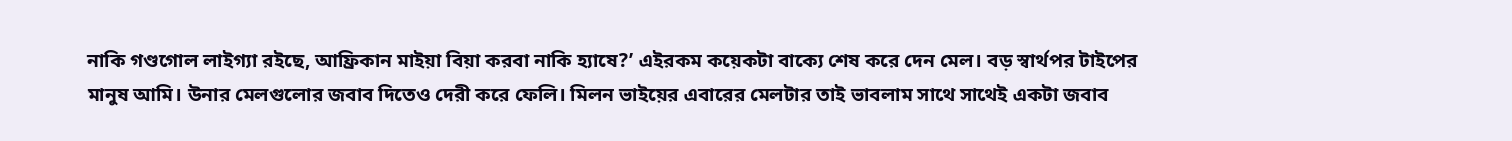নাকি গণ্ডগোল লাইগ্যা রইছে, আফ্রিকান মাইয়া বিয়া করবা নাকি হ্যাষে?’ এইরকম কয়েকটা বাক্যে শেষ করে দেন মেল। বড় স্বার্থপর টাইপের মানুষ আমি। উনার মেলগুলোর জবাব দিতেও দেরী করে ফেলি। মিলন ভাইয়ের এবারের মেলটার তাই ভাবলাম সাথে সাথেই একটা জবাব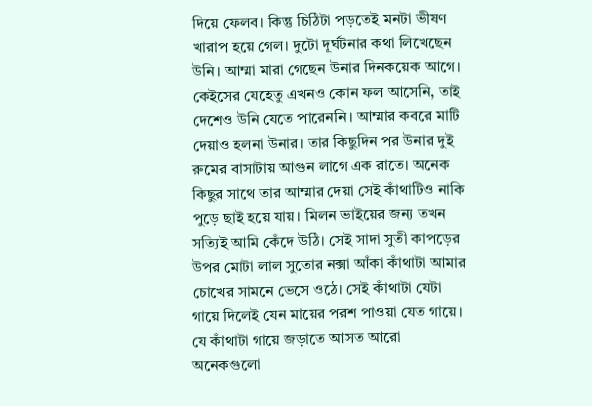দিয়ে ফেলব। কিন্তু চিঠিটা পড়তেই মনটা ভীষণ খারাপ হয়ে গেল। দুটো দূর্ঘটনার কথা লিখেছেন উনি। আম্মা মারা গেছেন উনার দিনকয়েক আগে। কেইসের যেহেতু এখনও কোন ফল আসেনি, তাই দেশেও উনি যেতে পারেননি। আম্মার কবরে মাটি দেয়াও হলনা উনার। তার কিছুদিন পর উনার দুই রুমের বাসাটায় আগুন লাগে এক রাতে। অনেক কিছুর সাথে তার আম্মার দেয়া সেই কাঁথাটিও নাকি পুড়ে ছাই হয়ে যায়। মিলন ভাইয়ের জন্য তখন সত্যিই আমি কেঁদে উঠি। সেই সাদা সুতী কাপড়ের উপর মোটা লাল সুতোর নক্সা আঁকা কাঁথাটা আমার চোখের সামনে ভেসে ওঠে। সেই কাঁথাটা যেটা গায়ে দিলেই যেন মায়ের পরশ পাওয়া যেত গায়ে। যে কাঁথাটা গায়ে জড়াতে আসত আরো অনেকগুলো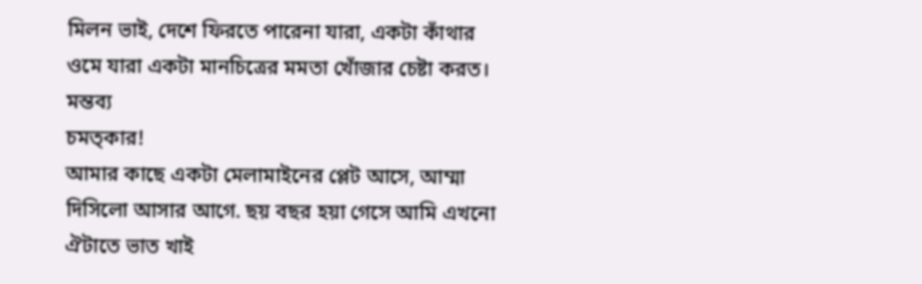মিলন ভাই, দেশে ফিরতে পারেনা যারা, একটা কাঁথার ওমে যারা একটা মানচিত্রের মমতা খোঁজার চেষ্টা করত।
মন্তব্য
চমত্কার!
আমার কাছে একটা মেলামাইনের প্লেট আসে, আম্মা দিসিলো আসার আগে. ছয় বছর হয়া গেসে আমি এখনো ঐটাতে ভাত খাই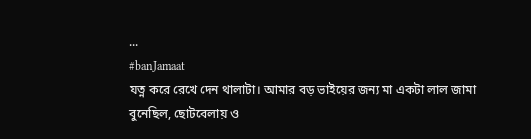...
#banJamaat
যত্ন করে রেখে দেন থালাটা। আমার বড় ভাইয়ের জন্য মা একটা লাল জামা বুনেছিল, ছোটবেলায় ও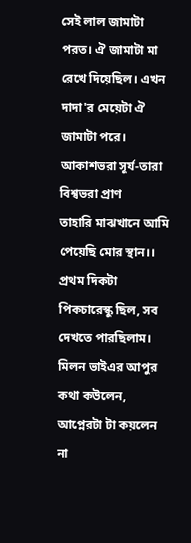সেই লাল জামাটা পরত। ঐ জামাটা মা রেখে দিয়েছিল। এখন দাদা'র মেয়েটা ঐ জামাটা পরে।
আকাশভরা সূর্য-তারা বিশ্বভরা প্রাণ
তাহারি মাঝখানে আমি পেয়েছি মোর স্থান।।
প্রথম দিকটা পিকচারেস্কু ছিল, সব দেখতে পারছিলাম। মিলন ভাইএর আপুর কথা কউলেন, আপ্নেরটা টা কয়লেন না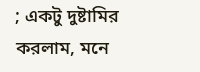; একটু দুষ্টামির করলাম, মনে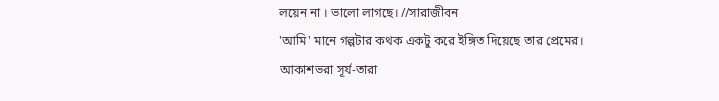লয়েন না । ভালো লাগছে। //সারাজীবন
'আমি' মানে গল্পটার কথক একটু করে ইঙ্গিত দিয়েছে তার প্রেমের।
আকাশভরা সূর্য-তারা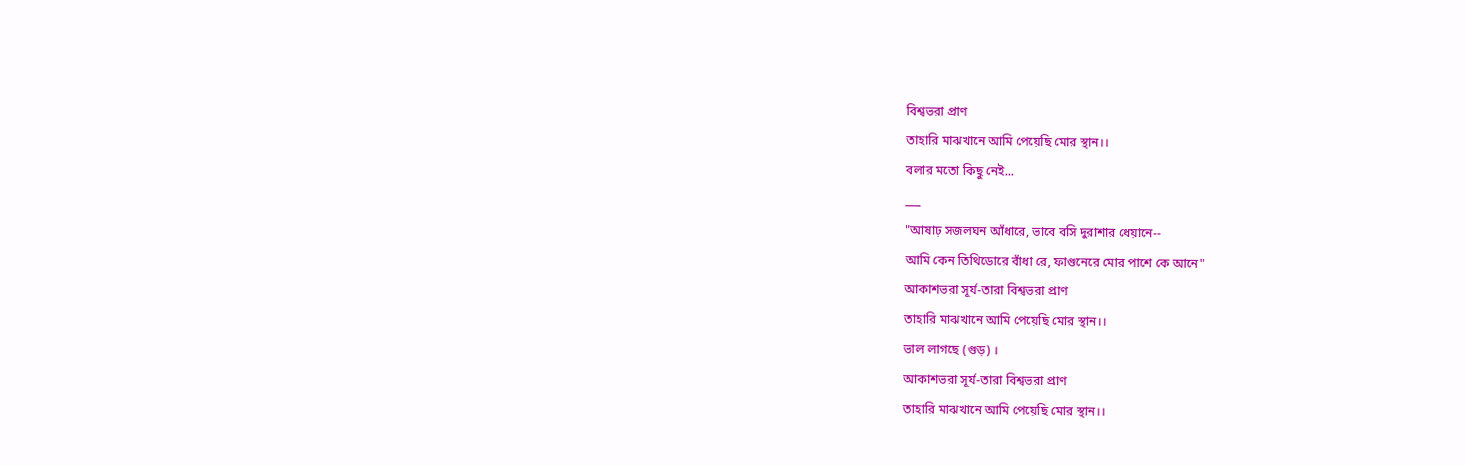বিশ্বভরা প্রাণ
তাহারি মাঝখানে আমি পেয়েছি মোর স্থান।।
বলার মতো কিছু নেই...
___
"আষাঢ় সজলঘন আঁধারে, ভাবে বসি দুরাশার ধেয়ানে--
আমি কেন তিথিডোরে বাঁধা রে, ফাগুনেরে মোর পাশে কে আনে"
আকাশভরা সূর্য-তারা বিশ্বভরা প্রাণ
তাহারি মাঝখানে আমি পেয়েছি মোর স্থান।।
ভাল লাগছে (গুড়) ।
আকাশভরা সূর্য-তারা বিশ্বভরা প্রাণ
তাহারি মাঝখানে আমি পেয়েছি মোর স্থান।।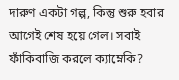দারুণ একটা গল্প, কিন্তু শুরু হবার আগেই শেষ হয়ে গেল। সবাই ফাঁকিবাজি করলে ক্যাম্নেকি?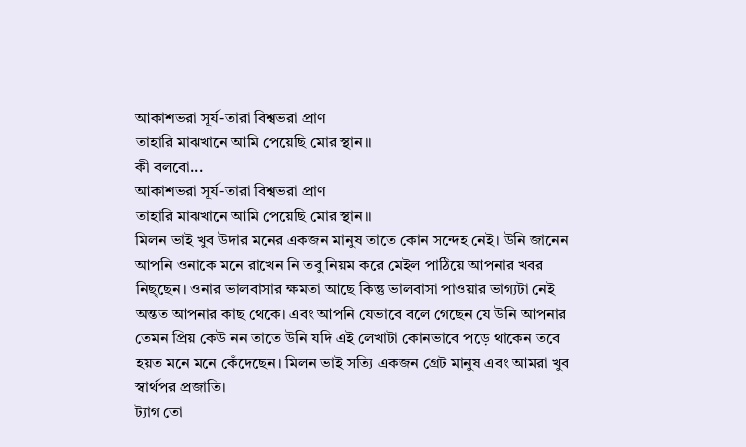আকাশভরা সূর্য-তারা বিশ্বভরা প্রাণ
তাহারি মাঝখানে আমি পেয়েছি মোর স্থান।।
কী বলবো...
আকাশভরা সূর্য-তারা বিশ্বভরা প্রাণ
তাহারি মাঝখানে আমি পেয়েছি মোর স্থান।।
মিলন ভাই খুব উদার মনের একজন মানুষ তাতে কোন সন্দেহ নেই। উনি জানেন আপনি ওনাকে মনে রাখেন নি তবু নিয়ম করে মেইল পাঠিয়ে আপনার খবর নিছ্ছেন। ওনার ভালবাসার ক্ষমতা আছে কিন্তু ভালবাসা পাওয়ার ভাগ্যটা নেই অন্তত আপনার কাছ থেকে। এবং আপনি যেভাবে বলে গেছেন যে উনি আপনার তেমন প্রিয় কেউ নন তাতে উনি যদি এই লেখাটা কোনভাবে পড়ে থাকেন তবে হয়ত মনে মনে কেঁদেছেন। মিলন ভাই সত্যি একজন গ্রেট মানুষ এবং আমরা খুব স্বার্থপর প্রজাতি।
ট্যাগ তো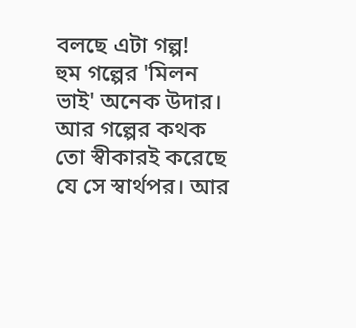বলছে এটা গল্প!
হুম গল্পের 'মিলন ভাই' অনেক উদার। আর গল্পের কথক তো স্বীকারই করেছে যে সে স্বার্থপর। আর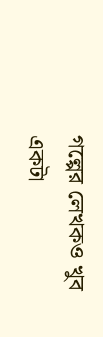গল্পের লেখকও খুব একটা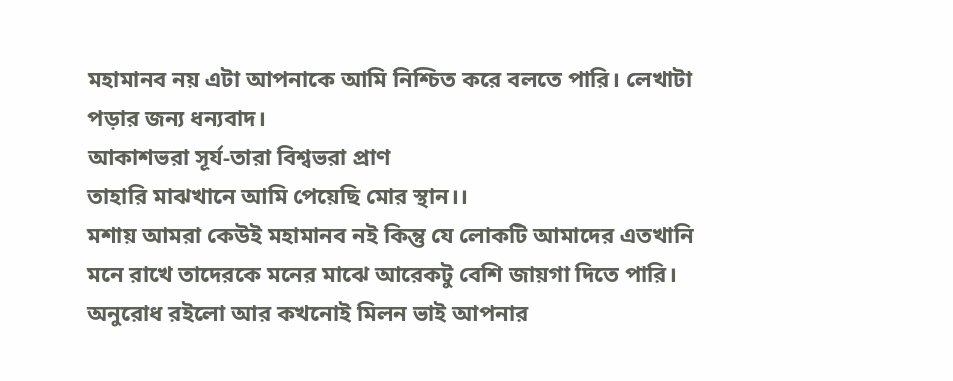মহামানব নয় এটা আপনাকে আমি নিশ্চিত করে বলতে পারি। লেখাটা পড়ার জন্য ধন্যবাদ।
আকাশভরা সূর্য-তারা বিশ্বভরা প্রাণ
তাহারি মাঝখানে আমি পেয়েছি মোর স্থান।।
মশায় আমরা কেউই মহামানব নই কিন্তু যে লোকটি আমাদের এতখানি মনে রাখে তাদেরকে মনের মাঝে আরেকটু বেশি জায়গা দিতে পারি। অনুরোধ রইলো আর কখনোই মিলন ভাই আপনার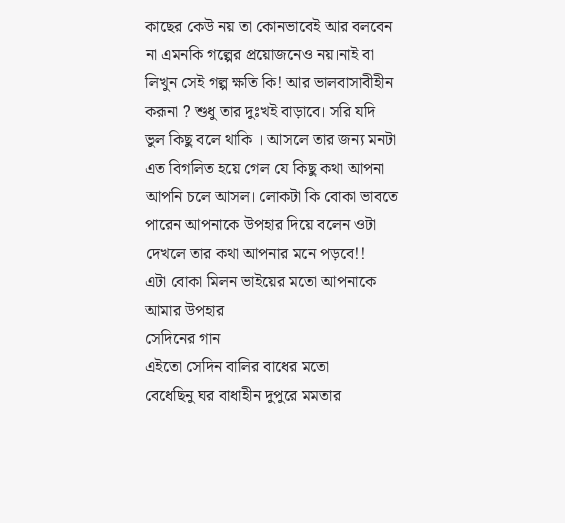কাছের কেউ নয় তা কোনভাবেই আর বলবেন না এমনকি গল্পের প্রয়োজনেও নয়।নাই বা লিখুন সেই গল্প ক্ষতি কি! আর ভালবাসাবীহীন করূনা ? শুধু তার দুঃখই বাড়াবে। সরি যদি ভুল কিছু বলে থাকি । আসলে তার জন্য মনটা এত বিগলিত হয়ে গেল যে কিছু কথা আপনা আপনি চলে আসল। লোকটা কি বোকা ভাবতে পারেন আপনাকে উপহার দিয়ে বলেন ওটা দেখলে তার কথা আপনার মনে পড়বে!!
এটা বোকা মিলন ভাইয়ের মতো আপনাকে আমার উপহার
সেদিনের গান
এইতো সেদিন বালির বাধের মতো
বেধেছিনু ঘর বাধাহীন দুপুরে মমতার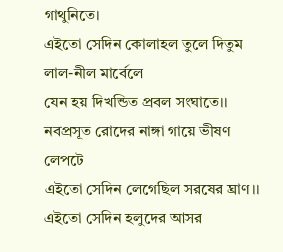গাথুনিতে।
এইতো সেদিন কোলাহল তুলে দিতুম লাল-নীল মার্বেলে
যেন হয় দিখন্ডিত প্রবল সংঘাতে।।
নবপ্রসূত রোদের নাঙ্গা গায়ে ভীষণ লেপটে
এইতো সেদিন লেগেছিল সরষের ঘ্রাণ।।
এইতো সেদিন হলুদের আসর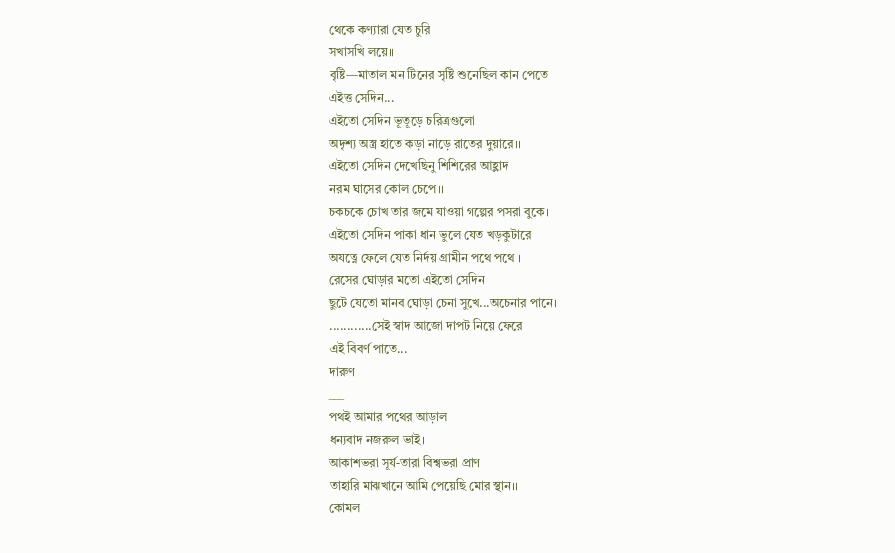থেকে কণ্যারা যেত চুরি
সখাসখি লয়ে।।
বৃষ্টি—মাতাল মন টিনের সৃষ্টি শুনেছিল কান পেতে
এইত্ত সেদিন...
এইতো সেদিন ভূতূড়ে চরিত্রগুলো
অদৃশ্য অস্ত্র হাতে কড়া নাড়ে রাতের দুয়ারে।।
এইতো সেদিন দেখেছিনু শিশিরের আহ্লাদ
নরম ঘাসের কোল চেপে।।
চকচকে চোখ তার জমে যাওয়া গল্পের পসরা বুকে।
এইতো সেদিন পাকা ধান ভুলে যেত খড়কুটারে
অযত্নে ফেলে যেত নির্দয় গ্রামীন পথে পথে ।
রেসের ঘোড়ার মতো এইতো সেদিন
ছুটে যেতো মানব ঘোড়া চেনা সুখে...অচেনার পানে।
............সেই স্বাদ আজো দাপট নিয়ে ফেরে
এই বিবর্ণ পাতে...
দারুণ
___
পথই আমার পথের আড়াল
ধন্যবাদ নজরুল ভাই।
আকাশভরা সূর্য-তারা বিশ্বভরা প্রাণ
তাহারি মাঝখানে আমি পেয়েছি মোর স্থান।।
কোমল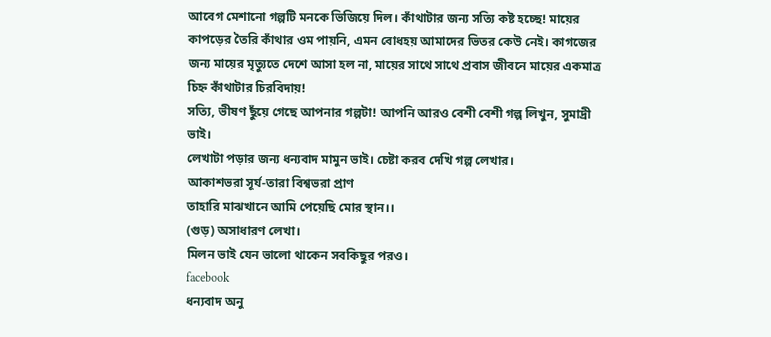আবেগ মেশানো গল্পটি মনকে ভিজিয়ে দিল। কাঁথাটার জন্য সত্যি কষ্ট হচ্ছে! মায়ের কাপড়ের তৈরি কাঁথার ওম পায়নি, এমন বোধহয় আমাদের ভিতর কেউ নেই। কাগজের জন্য মায়ের মৃত্যুতে দেশে আসা হল না, মায়ের সাথে সাথে প্রবাস জীবনে মায়ের একমাত্র চিহ্ন কাঁথাটার চিরবিদায়!
সত্যি, ভীষণ ছুঁয়ে গেছে আপনার গল্পটা! আপনি আরও বেশী বেশী গল্প লিখুন, সুমাদ্রী ভাই।
লেখাটা পড়ার জন্য ধন্যবাদ মামুন ভাই। চেষ্টা করব দেখি গল্প লেখার।
আকাশভরা সূর্য-তারা বিশ্বভরা প্রাণ
তাহারি মাঝখানে আমি পেয়েছি মোর স্থান।।
(গুড়) অসাধারণ লেখা।
মিলন ভাই যেন ভালো থাকেন সবকিছুর পরও।
facebook
ধন্যবাদ অনু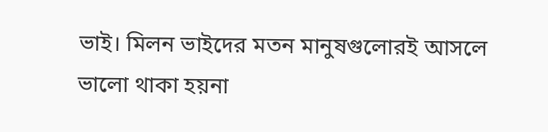ভাই। মিলন ভাইদের মতন মানুষগুলোরই আসলে ভালো থাকা হয়না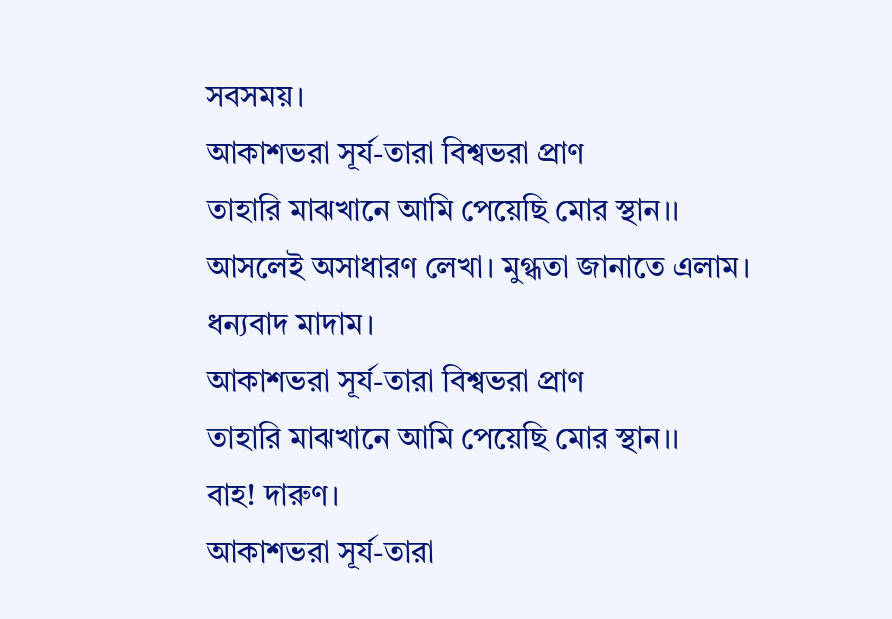সবসময়।
আকাশভরা সূর্য-তারা বিশ্বভরা প্রাণ
তাহারি মাঝখানে আমি পেয়েছি মোর স্থান।।
আসলেই অসাধারণ লেখা। মুগ্ধতা জানাতে এলাম।
ধন্যবাদ মাদাম।
আকাশভরা সূর্য-তারা বিশ্বভরা প্রাণ
তাহারি মাঝখানে আমি পেয়েছি মোর স্থান।।
বাহ! দারুণ।
আকাশভরা সূর্য-তারা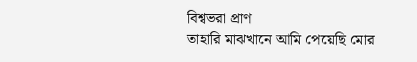বিশ্বভরা প্রাণ
তাহারি মাঝখানে আমি পেয়েছি মোর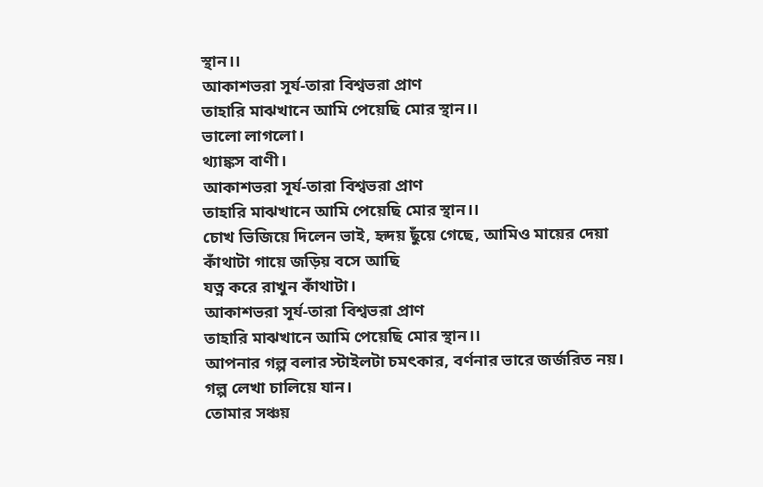স্থান।।
আকাশভরা সূর্য-তারা বিশ্বভরা প্রাণ
তাহারি মাঝখানে আমি পেয়েছি মোর স্থান।।
ভালো লাগলো।
থ্যাঙ্কস বাণী।
আকাশভরা সূর্য-তারা বিশ্বভরা প্রাণ
তাহারি মাঝখানে আমি পেয়েছি মোর স্থান।।
চোখ ভিজিয়ে দিলেন ভাই, হৃদয় ছুঁয়ে গেছে, আমিও মায়ের দেয়া কাঁথাটা গায়ে জড়িয় বসে আছি
যত্ন করে রাখুন কাঁথাটা।
আকাশভরা সূর্য-তারা বিশ্বভরা প্রাণ
তাহারি মাঝখানে আমি পেয়েছি মোর স্থান।।
আপনার গল্প বলার স্টাইলটা চমৎকার, বর্ণনার ভারে জর্জরিত নয়। গল্প লেখা চালিয়ে যান।
তোমার সঞ্চয়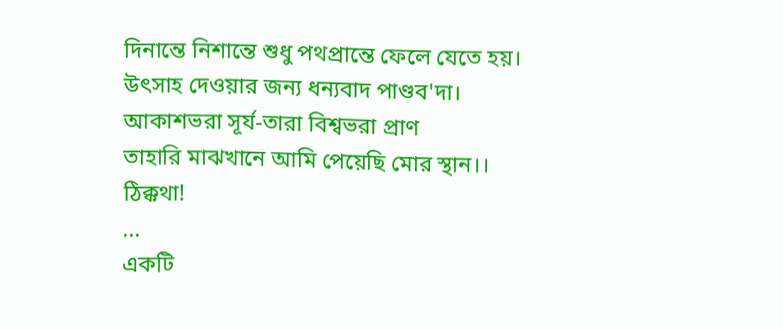দিনান্তে নিশান্তে শুধু পথপ্রান্তে ফেলে যেতে হয়।
উৎসাহ দেওয়ার জন্য ধন্যবাদ পাণ্ডব'দা।
আকাশভরা সূর্য-তারা বিশ্বভরা প্রাণ
তাহারি মাঝখানে আমি পেয়েছি মোর স্থান।।
ঠিক্কথা!
...
একটি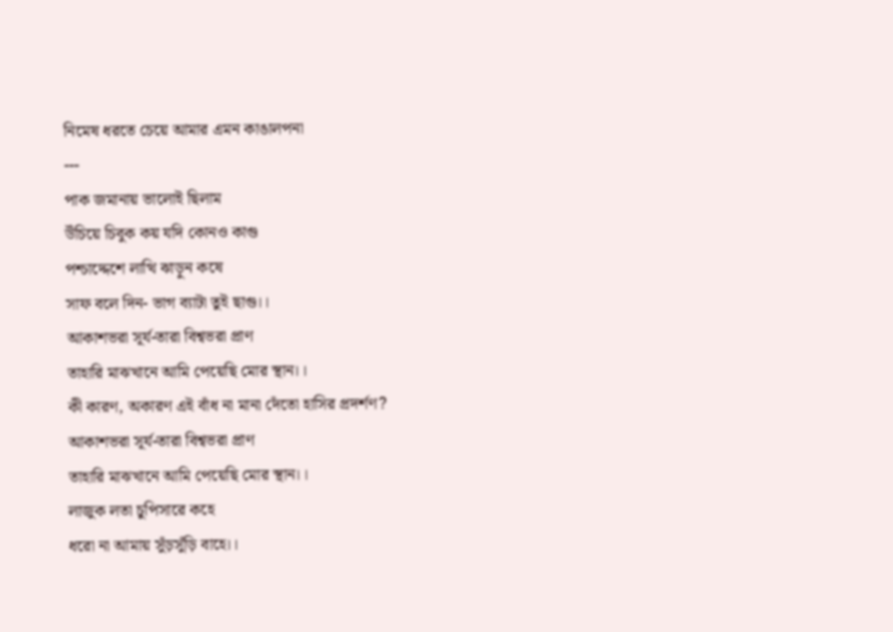নিমেষ ধরতে চেয়ে আমার এমন কাঙালপনা
---
পাক জমানায় ভালোই ছিলাম
উঁচিয়ে চিবুক কয় যদি কোনও কাগু
পশ্চাদ্দেশে লাত্থি ঝাড়ুন কষে
সাফ বলে দিন- ভাগ ব্যাটা তুই ছাগু।।
আকাশভরা সূর্য-তারা বিশ্বভরা প্রাণ
তাহারি মাঝখানে আমি পেয়েছি মোর স্থান।।
কী কারণ, অকারণ এই বাঁধ না মানা দেঁতো হাসির প্রদর্শণ?
আকাশভরা সূর্য-তারা বিশ্বভরা প্রাণ
তাহারি মাঝখানে আমি পেয়েছি মোর স্থান।।
লাজুক লতা চুপিসারে কহে
ধরো না আমায় সুঁড়সুঁড়ি বাহে।।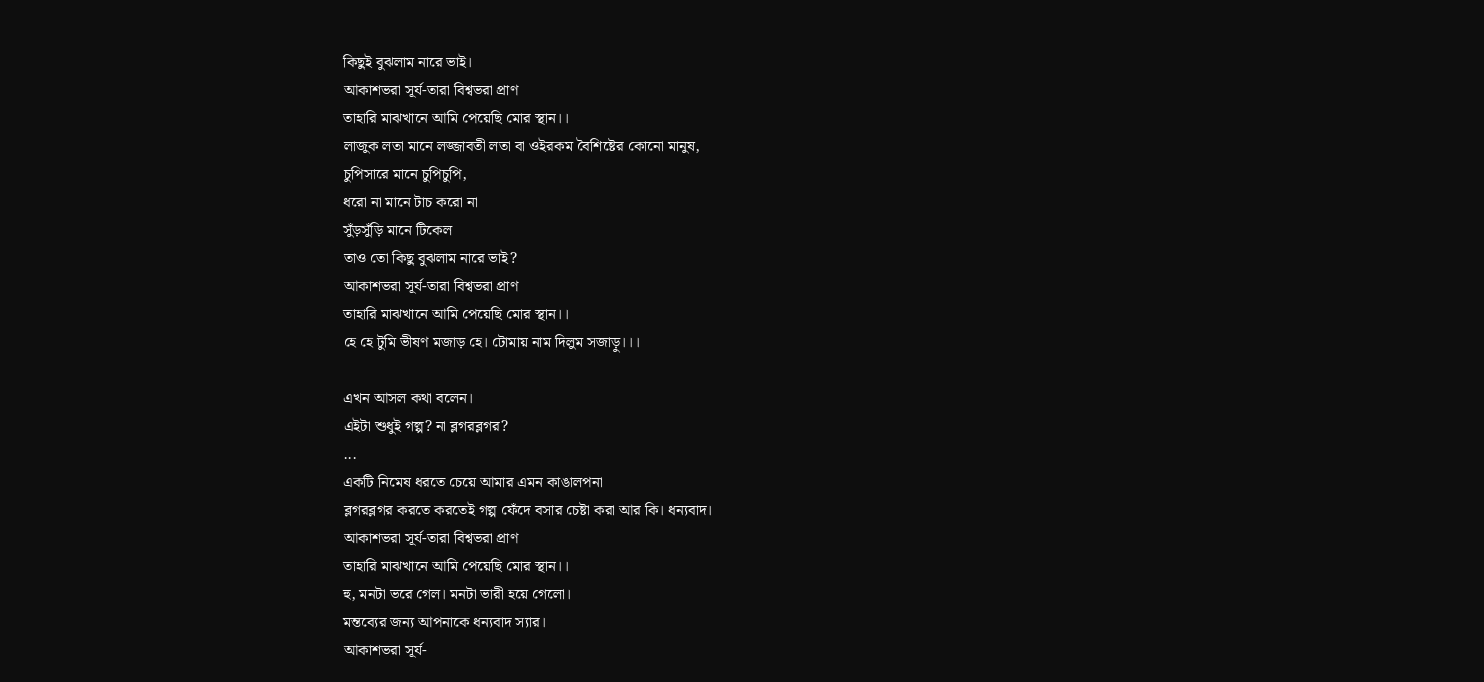কিছুই বুঝলাম নারে ভাই।
আকাশভরা সূর্য-তারা বিশ্বভরা প্রাণ
তাহারি মাঝখানে আমি পেয়েছি মোর স্থান।।
লাজুক লতা মানে লজ্জাবতী লতা বা ওইরকম বৈশিষ্টের কোনো মানুষ,
চুপিসারে মানে চুপিচুপি,
ধরো না মানে টাচ করো না
সুঁড়সুঁড়ি মানে টিকেল
তাও তো কিছু বুঝলাম নারে ভাই?
আকাশভরা সূর্য-তারা বিশ্বভরা প্রাণ
তাহারি মাঝখানে আমি পেয়েছি মোর স্থান।।
হে হে টুমি ভীষণ মজাড় হে। টোমায় নাম দিলুম সজাড়ু।।।

এখন আসল কথা বলেন।
এইটা শুধুই গল্প? না ব্লগরব্লগর?
...
একটি নিমেষ ধরতে চেয়ে আমার এমন কাঙালপনা
ব্লগরব্লগর করতে করতেই গল্প ফেঁদে বসার চেষ্টা করা আর কি। ধন্যবাদ।
আকাশভরা সূর্য-তারা বিশ্বভরা প্রাণ
তাহারি মাঝখানে আমি পেয়েছি মোর স্থান।।
হু, মনটা ভরে গেল। মনটা ভারী হয়ে গেলো।
মন্তব্যের জন্য আপনাকে ধন্যবাদ স্যার।
আকাশভরা সূর্য-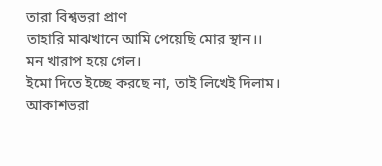তারা বিশ্বভরা প্রাণ
তাহারি মাঝখানে আমি পেয়েছি মোর স্থান।।
মন খারাপ হয়ে গেল।
ইমো দিতে ইচ্ছে করছে না, তাই লিখেই দিলাম।
আকাশভরা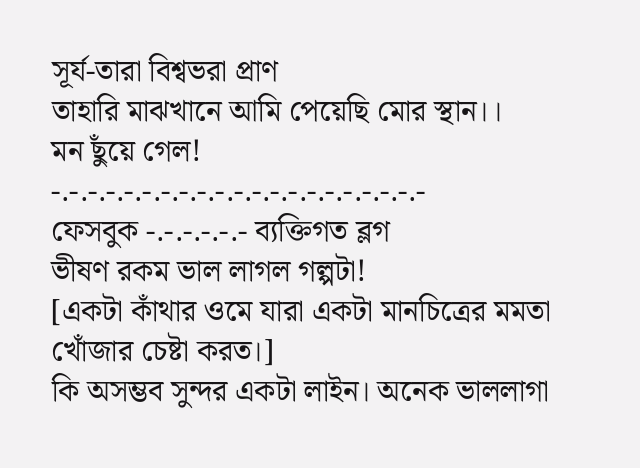সূর্য-তারা বিশ্বভরা প্রাণ
তাহারি মাঝখানে আমি পেয়েছি মোর স্থান।।
মন ছুঁয়ে গেল!
-.-.-.-.-.-.-.-.-.-.-.-.-.-.-.-.-.-.-.-.-
ফেসবুক -.-.-.-.-.- ব্যক্তিগত ব্লগ
ভীষণ রকম ভাল লাগল গল্পটা!
[একটা কাঁথার ওমে যারা একটা মানচিত্রের মমতা খোঁজার চেষ্টা করত।]
কি অসম্ভব সুন্দর একটা লাইন। অনেক ভাললাগা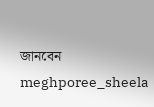জানবেন
meghporee_sheela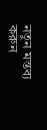নতুন মন্তব্য করুন